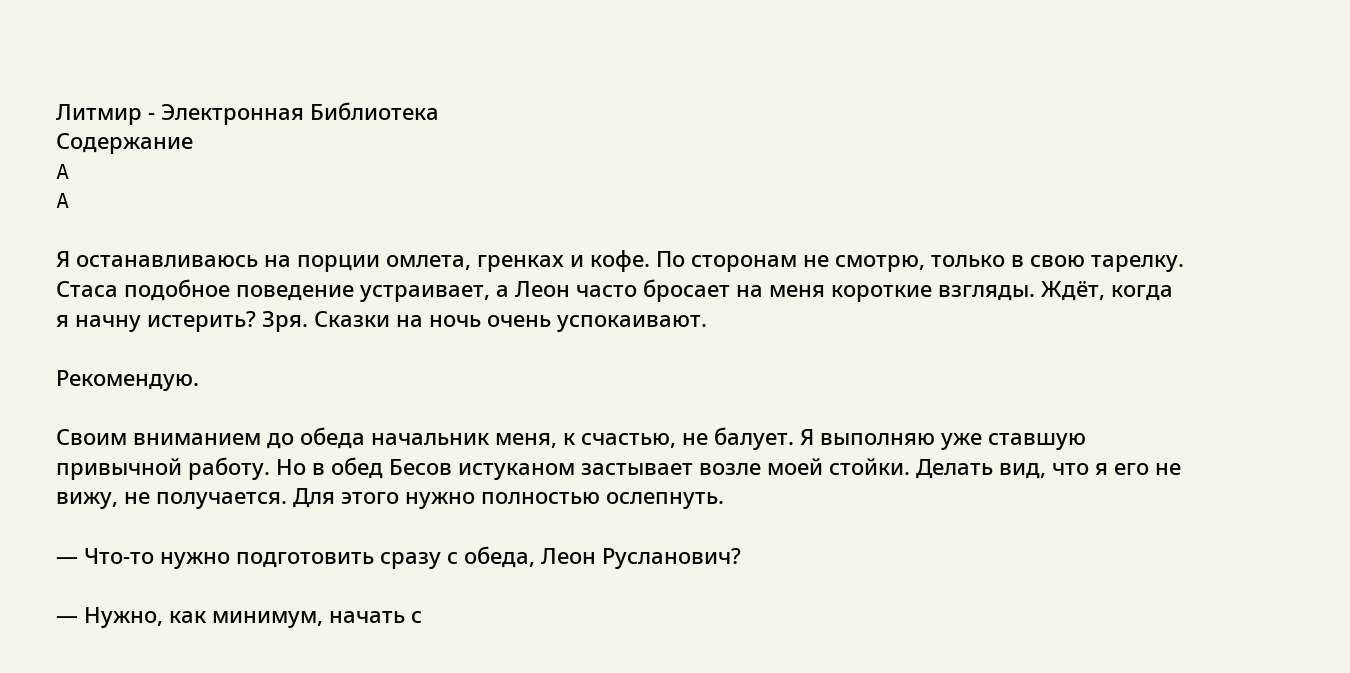Литмир - Электронная Библиотека
Содержание
A
A

Я останавливаюсь на порции омлета, гренках и кофе. По сторонам не смотрю, только в свою тарелку. Стаса подобное поведение устраивает, а Леон часто бросает на меня короткие взгляды. Ждёт, когда я начну истерить? Зря. Сказки на ночь очень успокаивают.

Рекомендую.

Своим вниманием до обеда начальник меня, к счастью, не балует. Я выполняю уже ставшую привычной работу. Но в обед Бесов истуканом застывает возле моей стойки. Делать вид, что я его не вижу, не получается. Для этого нужно полностью ослепнуть.

— Что-то нужно подготовить сразу с обеда, Леон Русланович?

— Нужно, как минимум, начать с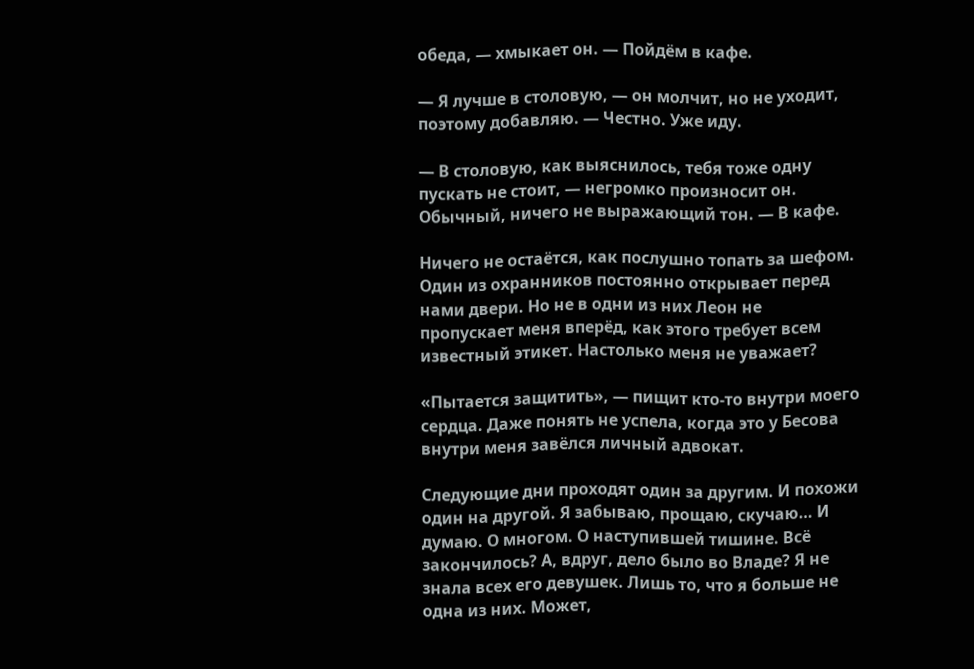обеда, — хмыкает он. — Пойдём в кафе.

— Я лучше в столовую, — он молчит, но не уходит, поэтому добавляю. — Честно. Уже иду.

— В столовую, как выяснилось, тебя тоже одну пускать не стоит, — негромко произносит он. Обычный, ничего не выражающий тон. — В кафе.

Ничего не остаётся, как послушно топать за шефом. Один из охранников постоянно открывает перед нами двери. Но не в одни из них Леон не пропускает меня вперёд, как этого требует всем известный этикет. Настолько меня не уважает?

«Пытается защитить», — пищит кто-то внутри моего сердца. Даже понять не успела, когда это у Бесова внутри меня завёлся личный адвокат.

Следующие дни проходят один за другим. И похожи один на другой. Я забываю, прощаю, скучаю… И думаю. О многом. О наступившей тишине. Всё закончилось? А, вдруг, дело было во Владе? Я не знала всех его девушек. Лишь то, что я больше не одна из них. Может,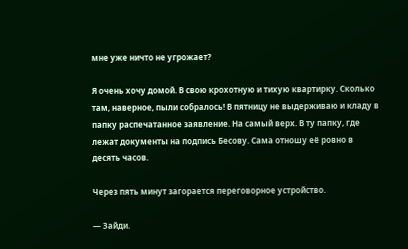мне уже ничто не угрожает?

Я очень хочу домой. В свою крохотную и тихую квартирку. Сколько там, наверное, пыли собралось! В пятницу не выдерживаю и кладу в папку распечатанное заявление. На самый верх. В ту папку, где лежат документы на подпись Бесову. Сама отношу её ровно в десять часов.

Через пять минут загорается переговорное устройство.

— Зайди.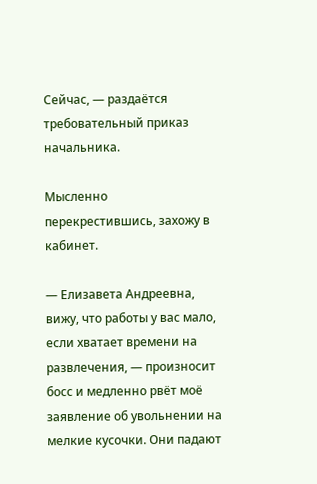Сейчас, — раздаётся требовательный приказ начальника.

Мысленно перекрестившись, захожу в кабинет.

— Елизавета Андреевна, вижу, что работы у вас мало, если хватает времени на развлечения, — произносит босс и медленно рвёт моё заявление об увольнении на мелкие кусочки. Они падают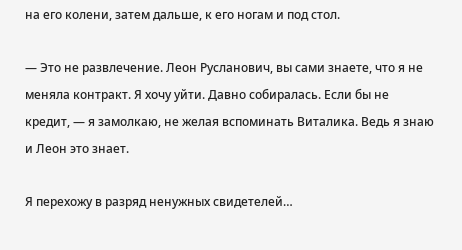на его колени, затем дальше, к его ногам и под стол.

— Это не развлечение. Леон Русланович, вы сами знаете, что я не меняла контракт. Я хочу уйти. Давно собиралась. Если бы не кредит, — я замолкаю, не желая вспоминать Виталика. Ведь я знаю и Леон это знает.

Я перехожу в разряд ненужных свидетелей…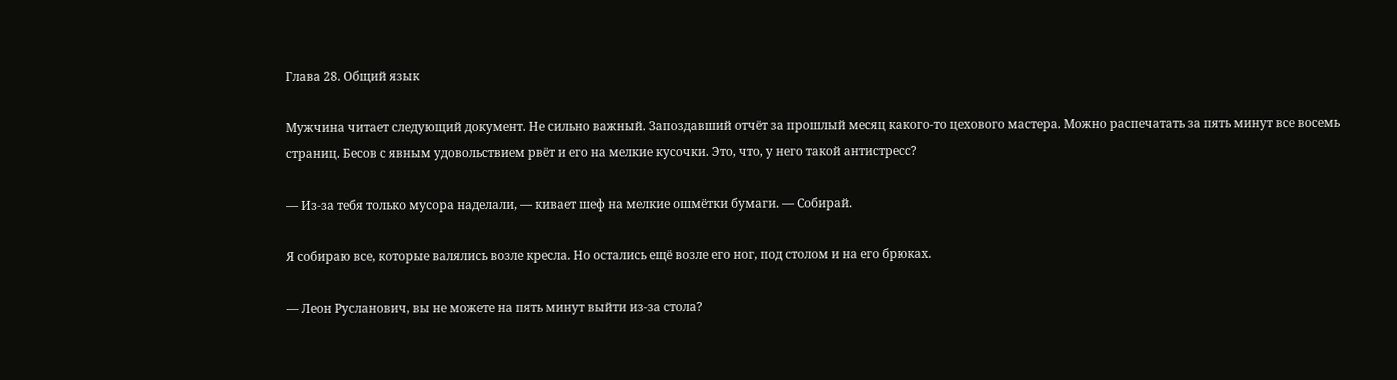Глава 28. Общий язык

Мужчина читает следующий документ. Не сильно важный. Запоздавший отчёт за прошлый месяц какого-то цехового мастера. Можно распечатать за пять минут все восемь страниц. Бесов с явным удовольствием рвёт и его на мелкие кусочки. Это, что, у него такой антистресс?

— Из-за тебя только мусора наделали, — кивает шеф на мелкие ошмётки бумаги. — Собирай.

Я собираю все, которые валялись возле кресла. Но остались ещё возле его ног, под столом и на его брюках.

— Леон Русланович, вы не можете на пять минут выйти из-за стола?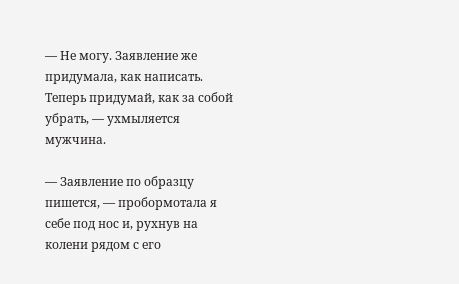— Не могу. Заявление же придумала, как написать. Теперь придумай, как за собой убрать, — ухмыляется мужчина.

— Заявление по образцу пишется, — пробормотала я себе под нос и, рухнув на колени рядом с его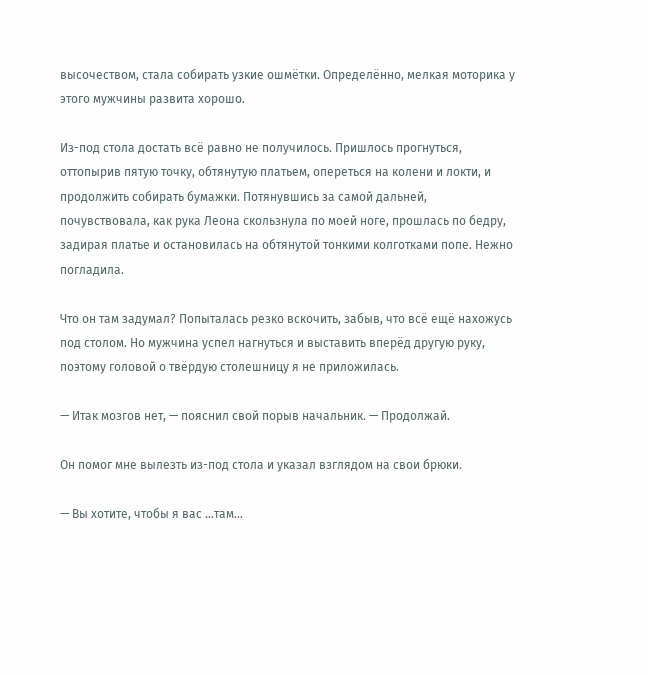высочеством, стала собирать узкие ошмётки. Определённо, мелкая моторика у этого мужчины развита хорошо.

Из-под стола достать всё равно не получилось. Пришлось прогнуться, оттопырив пятую точку, обтянутую платьем, опереться на колени и локти, и продолжить собирать бумажки. Потянувшись за самой дальней, почувствовала, как рука Леона скользнула по моей ноге, прошлась по бедру, задирая платье и остановилась на обтянутой тонкими колготками попе. Нежно погладила.

Что он там задумал? Попыталась резко вскочить, забыв, что всё ещё нахожусь под столом. Но мужчина успел нагнуться и выставить вперёд другую руку, поэтому головой о твёрдую столешницу я не приложилась.

— Итак мозгов нет, — пояснил свой порыв начальник. — Продолжай.

Он помог мне вылезть из-под стола и указал взглядом на свои брюки.

— Вы хотите, чтобы я вас …там…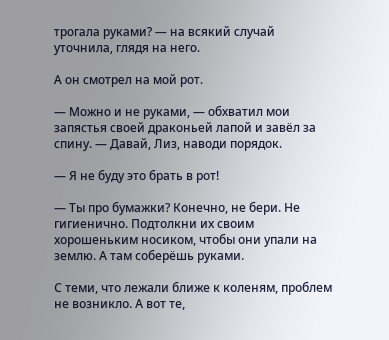трогала руками? — на всякий случай уточнила, глядя на него.

А он смотрел на мой рот.

— Можно и не руками, — обхватил мои запястья своей драконьей лапой и завёл за спину. — Давай, Лиз, наводи порядок.

— Я не буду это брать в рот!

— Ты про бумажки? Конечно, не бери. Не гигиенично. Подтолкни их своим хорошеньким носиком, чтобы они упали на землю. А там соберёшь руками.

С теми, что лежали ближе к коленям, проблем не возникло. А вот те,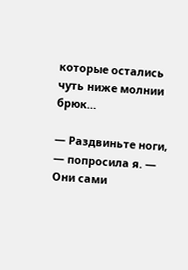которые остались чуть ниже молнии брюк…

— Раздвиньте ноги, — попросила я. — Они сами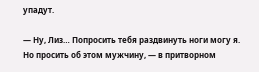упадут.

— Ну, Лиз… Попросить тебя раздвинуть ноги могу я. Но просить об этом мужчину, — в притворном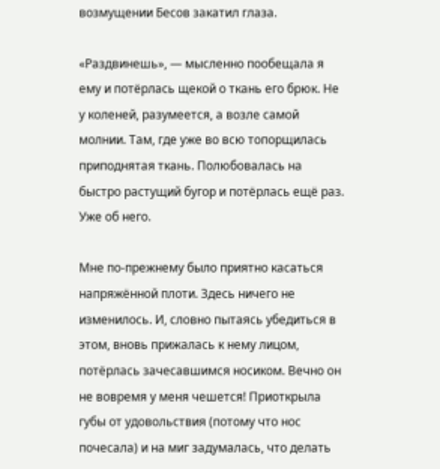возмущении Бесов закатил глаза.

«Раздвинешь», — мысленно пообещала я ему и потёрлась щекой о ткань его брюк. Не у коленей, разумеется, а возле самой молнии. Там, где уже во всю топорщилась приподнятая ткань. Полюбовалась на быстро растущий бугор и потёрлась ещё раз. Уже об него.

Мне по-прежнему было приятно касаться напряжённой плоти. Здесь ничего не изменилось. И, словно пытаясь убедиться в этом, вновь прижалась к нему лицом, потёрлась зачесавшимся носиком. Вечно он не вовремя у меня чешется! Приоткрыла губы от удовольствия (потому что нос почесала) и на миг задумалась, что делать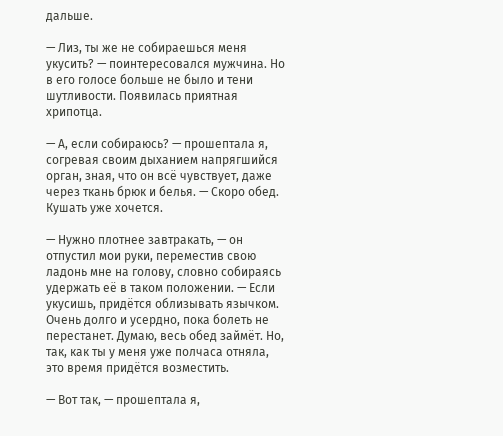дальше.

— Лиз, ты же не собираешься меня укусить? — поинтересовался мужчина. Но в его голосе больше не было и тени шутливости. Появилась приятная хрипотца.

— А, если собираюсь? — прошептала я, согревая своим дыханием напрягшийся орган, зная, что он всё чувствует, даже через ткань брюк и белья. — Скоро обед. Кушать уже хочется.

— Нужно плотнее завтракать, — он отпустил мои руки, переместив свою ладонь мне на голову, словно собираясь удержать её в таком положении. — Если укусишь, придётся облизывать язычком. Очень долго и усердно, пока болеть не перестанет. Думаю, весь обед займёт. Но, так, как ты у меня уже полчаса отняла, это время придётся возместить.

— Вот так, — прошептала я,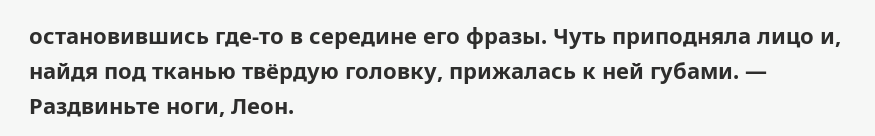остановившись где-то в середине его фразы. Чуть приподняла лицо и, найдя под тканью твёрдую головку, прижалась к ней губами. — Раздвиньте ноги, Леон.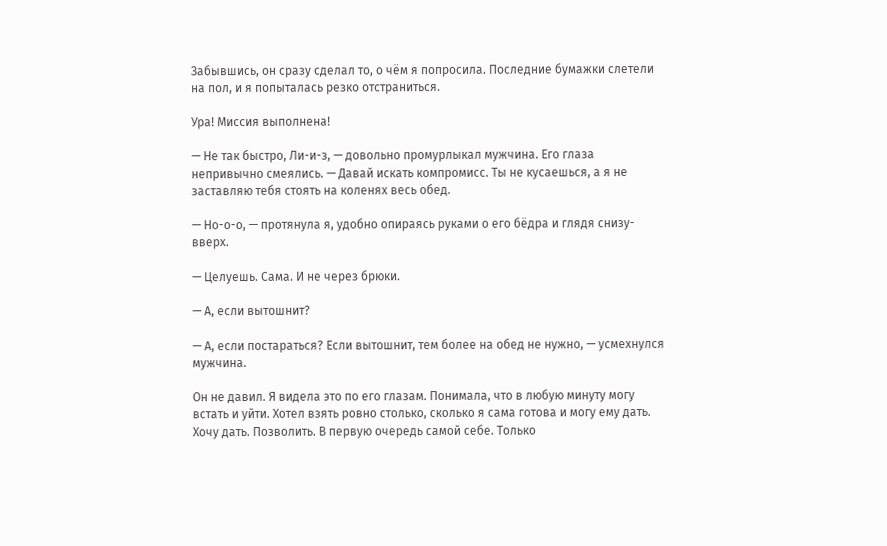Забывшись, он сразу сделал то, о чём я попросила. Последние бумажки слетели на пол, и я попыталась резко отстраниться.

Ура! Миссия выполнена!

— Не так быстро, Ли-и-з, — довольно промурлыкал мужчина. Его глаза непривычно смеялись. — Давай искать компромисс. Ты не кусаешься, а я не заставляю тебя стоять на коленях весь обед.

— Но-о-о, — протянула я, удобно опираясь руками о его бёдра и глядя снизу-вверх.

— Целуешь. Сама. И не через брюки.

— А, если вытошнит?

— А, если постараться? Если вытошнит, тем более на обед не нужно, — усмехнулся мужчина.

Он не давил. Я видела это по его глазам. Понимала, что в любую минуту могу встать и уйти. Хотел взять ровно столько, сколько я сама готова и могу ему дать. Хочу дать. Позволить. В первую очередь самой себе. Только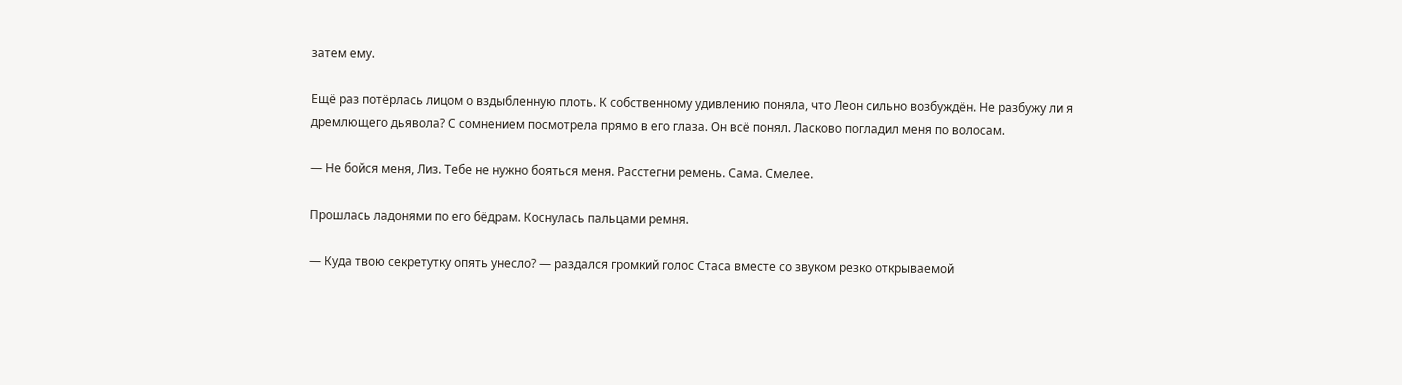затем ему.

Ещё раз потёрлась лицом о вздыбленную плоть. К собственному удивлению поняла, что Леон сильно возбуждён. Не разбужу ли я дремлющего дьявола? С сомнением посмотрела прямо в его глаза. Он всё понял. Ласково погладил меня по волосам.

— Не бойся меня, Лиз. Тебе не нужно бояться меня. Расстегни ремень. Сама. Смелее.

Прошлась ладонями по его бёдрам. Коснулась пальцами ремня.

— Куда твою секретутку опять унесло? — раздался громкий голос Стаса вместе со звуком резко открываемой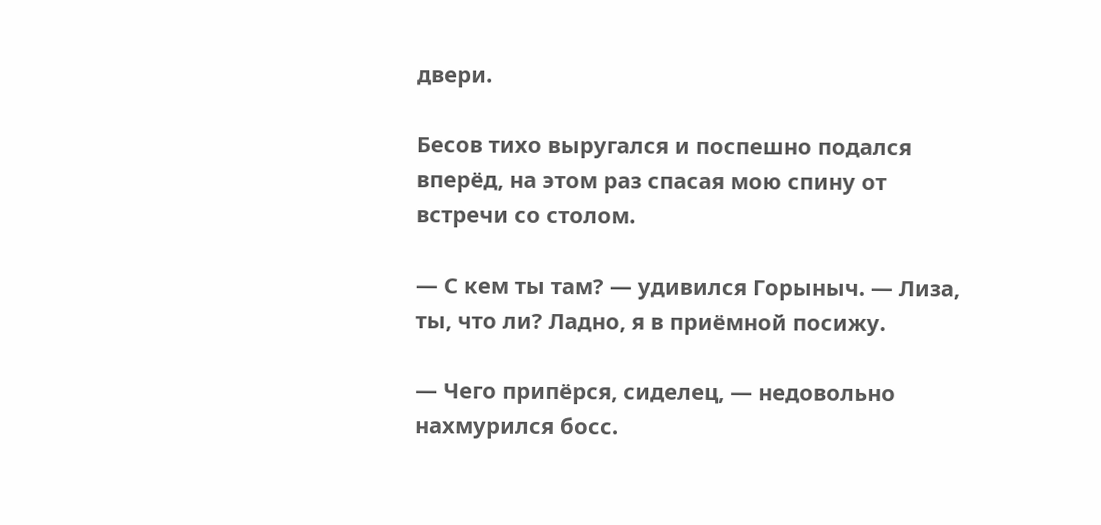двери.

Бесов тихо выругался и поспешно подался вперёд, на этом раз спасая мою спину от встречи со столом.

— С кем ты там? — удивился Горыныч. — Лиза, ты, что ли? Ладно, я в приёмной посижу.

— Чего припёрся, сиделец, — недовольно нахмурился босс.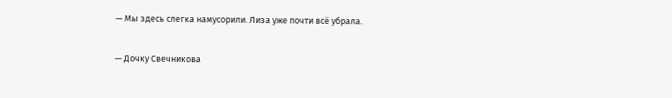— Мы здесь слегка намусорили. Лиза уже почти всё убрала.

— Дочку Свечникова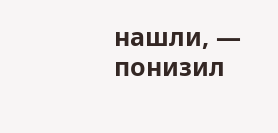нашли, — понизил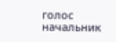голос начальник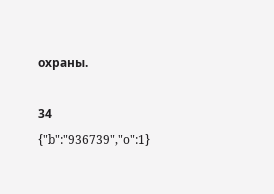охраны.

34
{"b":"936739","o":1}